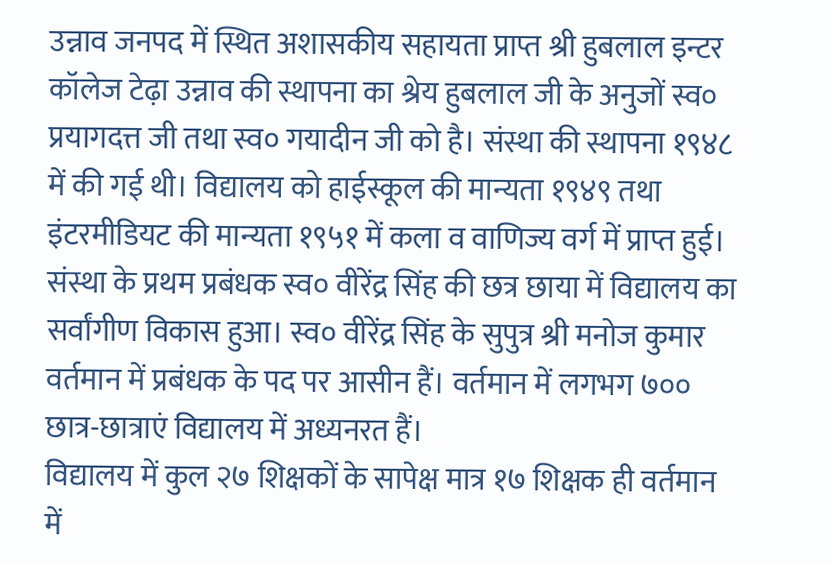उन्नाव जनपद में स्थित अशासकीय सहायता प्राप्त श्री हुबलाल इन्टर कॉलेज टेढ़ा उन्नाव की स्थापना का श्रेय हुबलाल जी के अनुजों स्व० प्रयागदत्त जी तथा स्व० गयादीन जी को है। संस्था की स्थापना १९४८ में की गई थी। विद्यालय को हाईस्कूल की मान्यता १९४९ तथा इंटरमीडियट की मान्यता १९५१ में कला व वाणिज्य वर्ग में प्राप्त हुई। संस्था के प्रथम प्रबंधक स्व० वीरेंद्र सिंह की छत्र छाया में विद्यालय का सर्वांगीण विकास हुआ। स्व० वीरेंद्र सिंह के सुपुत्र श्री मनोज कुमार वर्तमान में प्रबंधक के पद पर आसीन हैं। वर्तमान में लगभग ७०० छात्र-छात्राएं विद्यालय में अध्यनरत हैं।
विद्यालय में कुल २७ शिक्षकों के सापेक्ष मात्र १७ शिक्षक ही वर्तमान में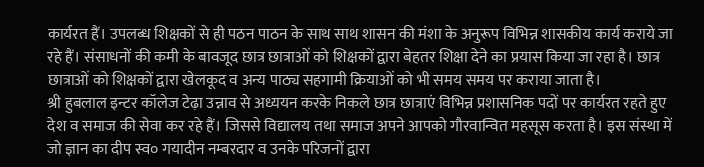कार्यरत हैं। उपलब्ध शिक्षकों से ही पठन पाठन के साथ साथ शासन की मंशा के अनुरूप विभिन्न शासकीय कार्य कराये जा रहे हैं। संसाधनों की कमी के बावजूद छात्र छात्राओं को शिक्षकों द्वारा बेहतर शिक्षा देने का प्रयास किया जा रहा है। छात्र छात्राओं को शिक्षकों द्वारा खेलकूद व अन्य पाठ्य सहगामी क्रियाओं को भी समय समय पर कराया जाता है।
श्री हुबलाल इन्टर कॉलेज टेढ़ा उन्नाव से अध्ययन करके निकले छात्र छात्राएं विभिन्न प्रशासनिक पदों पर कार्यरत रहते हुए देश व समाज की सेवा कर रहे हैं। जिससे विद्यालय तथा समाज अपने आपको गौरवान्वित महसूस करता है। इस संस्था में जो ज्ञान का दीप स्व० गयादीन नम्बरदार व उनके परिजनों द्वारा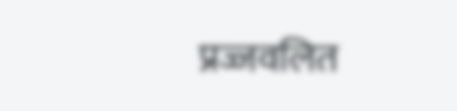प्रज्जवलित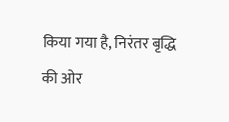किया गया है, निरंतर बृद्धि की ओर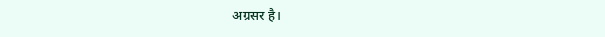अग्रसर है।